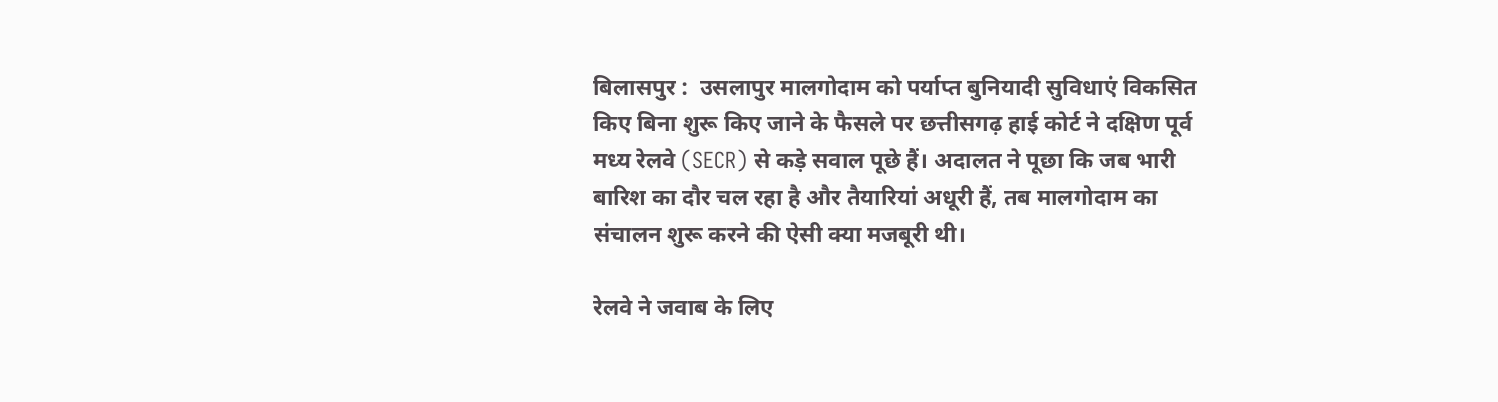बिलासपुर :  उसलापुर मालगोदाम को पर्याप्त बुनियादी सुविधाएं विकसित किए बिना शुरू किए जाने के फैसले पर छत्तीसगढ़ हाई कोर्ट ने दक्षिण पूर्व मध्य रेलवे (SECR) से कड़े सवाल पूछे हैं। अदालत ने पूछा कि जब भारी बारिश का दौर चल रहा है और तैयारियां अधूरी हैं, तब मालगोदाम का संचालन शुरू करने की ऐसी क्या मजबूरी थी।

रेलवे ने जवाब के लिए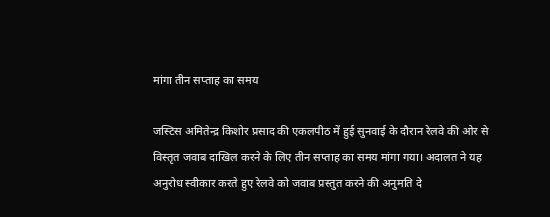मांगा तीन सप्ताह का समय

जस्टिस अमितेन्द्र किशोर प्रसाद की एकलपीठ में हुई सुनवाई के दौरान रेलवे की ओर से विस्तृत जवाब दाखिल करने के लिए तीन सप्ताह का समय मांगा गया। अदालत ने यह अनुरोध स्वीकार करते हुए रेलवे को जवाब प्रस्तुत करने की अनुमति दे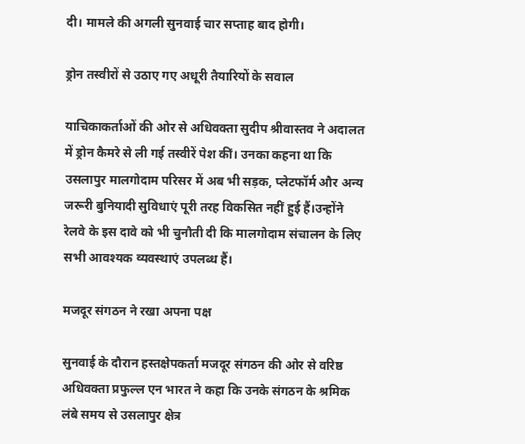दी। मामले की अगली सुनवाई चार सप्ताह बाद होगी।

ड्रोन तस्वीरों से उठाए गए अधूरी तैयारियों के सवाल

याचिकाकर्ताओं की ओर से अधिवक्ता सुदीप श्रीवास्तव ने अदालत में ड्रोन कैमरे से ली गई तस्वीरें पेश कीं। उनका कहना था कि उसलापुर मालगोदाम परिसर में अब भी सड़क, प्लेटफॉर्म और अन्य जरूरी बुनियादी सुविधाएं पूरी तरह विकसित नहीं हुई हैं।उन्होंने रेलवे के इस दावे को भी चुनौती दी कि मालगोदाम संचालन के लिए सभी आवश्यक व्यवस्थाएं उपलब्ध हैं।

मजदूर संगठन ने रखा अपना पक्ष

सुनवाई के दौरान हस्तक्षेपकर्ता मजदूर संगठन की ओर से वरिष्ठ अधिवक्ता प्रफुल्ल एन भारत ने कहा कि उनके संगठन के श्रमिक लंबे समय से उसलापुर क्षेत्र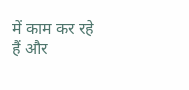में काम कर रहे हैं और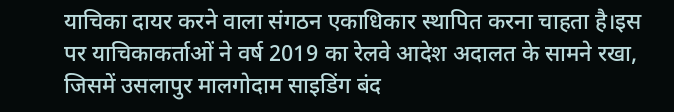याचिका दायर करने वाला संगठन एकाधिकार स्थापित करना चाहता है।इस पर याचिकाकर्ताओं ने वर्ष 2019 का रेलवे आदेश अदालत के सामने रखा, जिसमें उसलापुर मालगोदाम साइडिंग बंद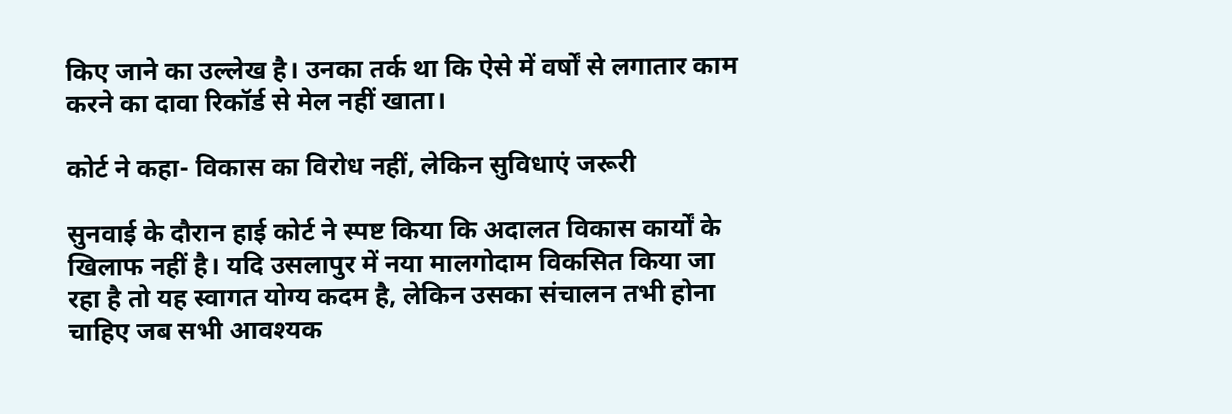किए जाने का उल्लेख है। उनका तर्क था कि ऐसे में वर्षों से लगातार काम करने का दावा रिकॉर्ड से मेल नहीं खाता।

कोर्ट ने कहा- विकास का विरोध नहीं, लेकिन सुविधाएं जरूरी

सुनवाई के दौरान हाई कोर्ट ने स्पष्ट किया कि अदालत विकास कार्यों के खिलाफ नहीं है। यदि उसलापुर में नया मालगोदाम विकसित किया जा रहा है तो यह स्वागत योग्य कदम है, लेकिन उसका संचालन तभी होना चाहिए जब सभी आवश्यक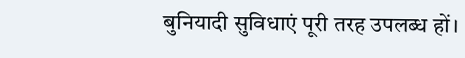बुनियादी सुविधाएं पूरी तरह उपलब्ध हों।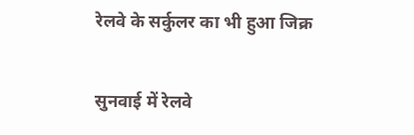रेलवे के सर्कुलर का भी हुआ जिक्र

सुनवाई में रेलवे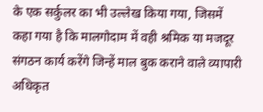के एक सर्कुलर का भी उल्लेख किया गया, जिसमें कहा गया है कि मालगोदाम में वही श्रमिक या मजदूर संगठन कार्य करेंगे जिन्हें माल बुक कराने वाले व्यापारी अधिकृत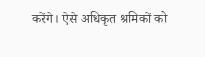करेंगे। ऐसे अधिकृत श्रमिकों को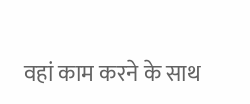वहां काम करने के साथ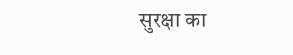सुरक्षा का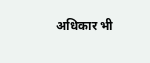अधिकार भी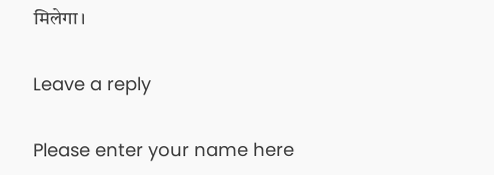मिलेगा।

Leave a reply

Please enter your name here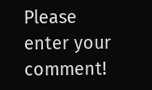Please enter your comment!